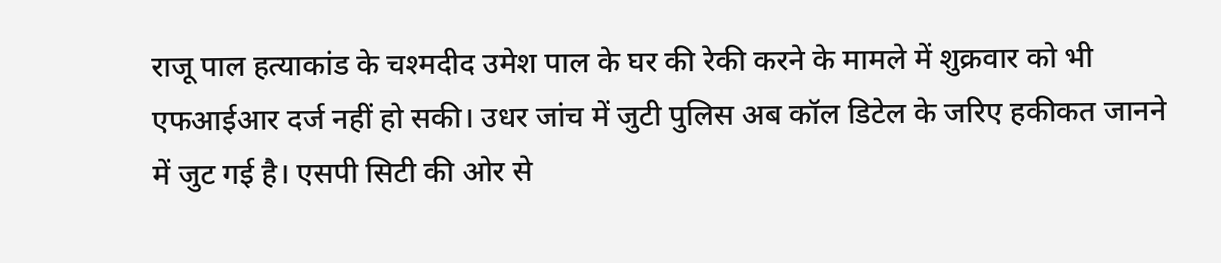राजू पाल हत्याकांड के चश्मदीद उमेश पाल के घर की रेकी करने के मामले में शुक्रवार को भी एफआईआर दर्ज नहीं हो सकी। उधर जांच में जुटी पुलिस अब कॉल डिटेल के जरिए हकीकत जानने में जुट गई है। एसपी सिटी की ओर से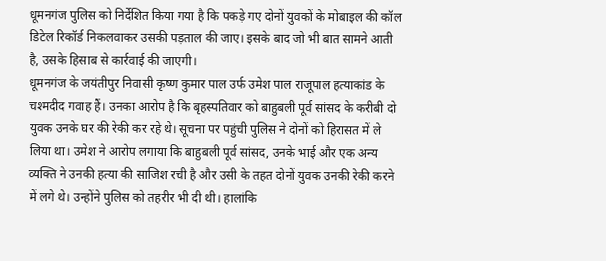धूमनगंज पुलिस को निर्देशित किया गया है कि पकड़े गए दोनों युवकों के मोबाइल की कॉल डिटेल रिकॉर्ड निकलवाकर उसकी पड़ताल की जाए। इसके बाद जो भी बात सामने आती है, उसके हिसाब से कार्रवाई की जाएगी।
धूमनगंज के जयंतीपुर निवासी कृष्ण कुमार पाल उर्फ उमेश पाल राजूपाल हत्याकांड के चश्मदीद गवाह हैं। उनका आरोप है कि बृहस्पतिवार को बाहुबली पूर्व सांसद के करीबी दो युवक उनके घर की रेकी कर रहे थे। सूचना पर पहुंची पुलिस ने दोनों को हिरासत में ले लिया था। उमेश ने आरोप लगाया कि बाहुबली पूर्व सांसद, उनके भाई और एक अन्य व्यक्ति ने उनकी हत्या की साजिश रची है और उसी के तहत दोनों युवक उनकी रेकी करने में लगे थे। उन्होंने पुलिस को तहरीर भी दी थी। हालांकि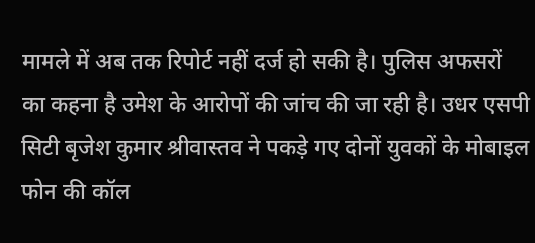मामले में अब तक रिपोर्ट नहीं दर्ज हो सकी है। पुलिस अफसरों का कहना है उमेश के आरोपों की जांच की जा रही है। उधर एसपी सिटी बृजेश कुमार श्रीवास्तव ने पकड़े गए दोनों युवकों के मोबाइल फोन की कॉल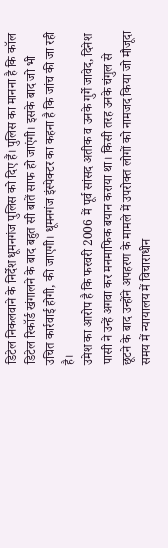डिटेल निकलवाने के निर्देश धूमनगंज पुलिस को दिए हैं। पुलिस का मानना है कि कॉल डिटेल रिकॉर्ड खंगालने के बाद बहुत सी बातें साफ हो जाएंगी। इसके बाद जो भी उचित कार्रवाई होगी, की जाएगी। धूमनगंज इंस्पेक्टर का कहना है कि जांच की जा रही है।
उमेश का आरोप है कि फरवरी 2006 में पूर्व सांसद अतीक व उनके गुर्गे जावेद, दिनेश पासी ने उन्हें अगवा कर मनमाफिक बयान कराया था। किसी तरह उनके चंगुल से छूटने के बाद उन्होंने अपहरण के मामले में उपरोक्त लोगों को नामजद किया जो मौजूदा समय में न्यायालय में विचाराधीन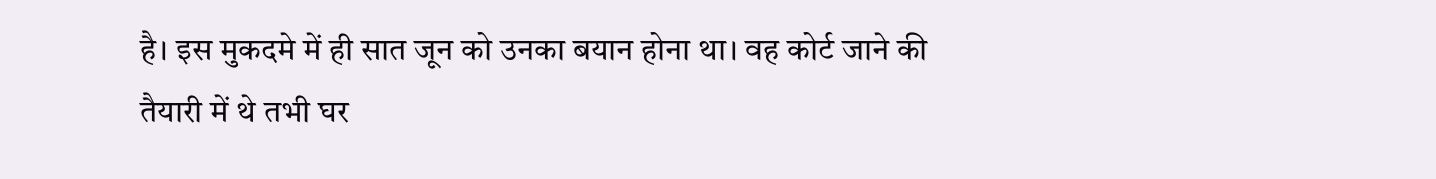है। इस मुकदमे में ही सात जून को उनका बयान होना था। वह कोर्ट जाने की तैयारी में थे तभी घर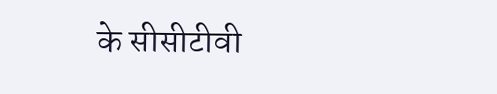के सीसीटीवी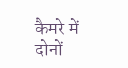कैमरे में दोनों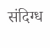संदिग्ध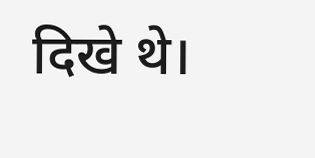दिखे थे।